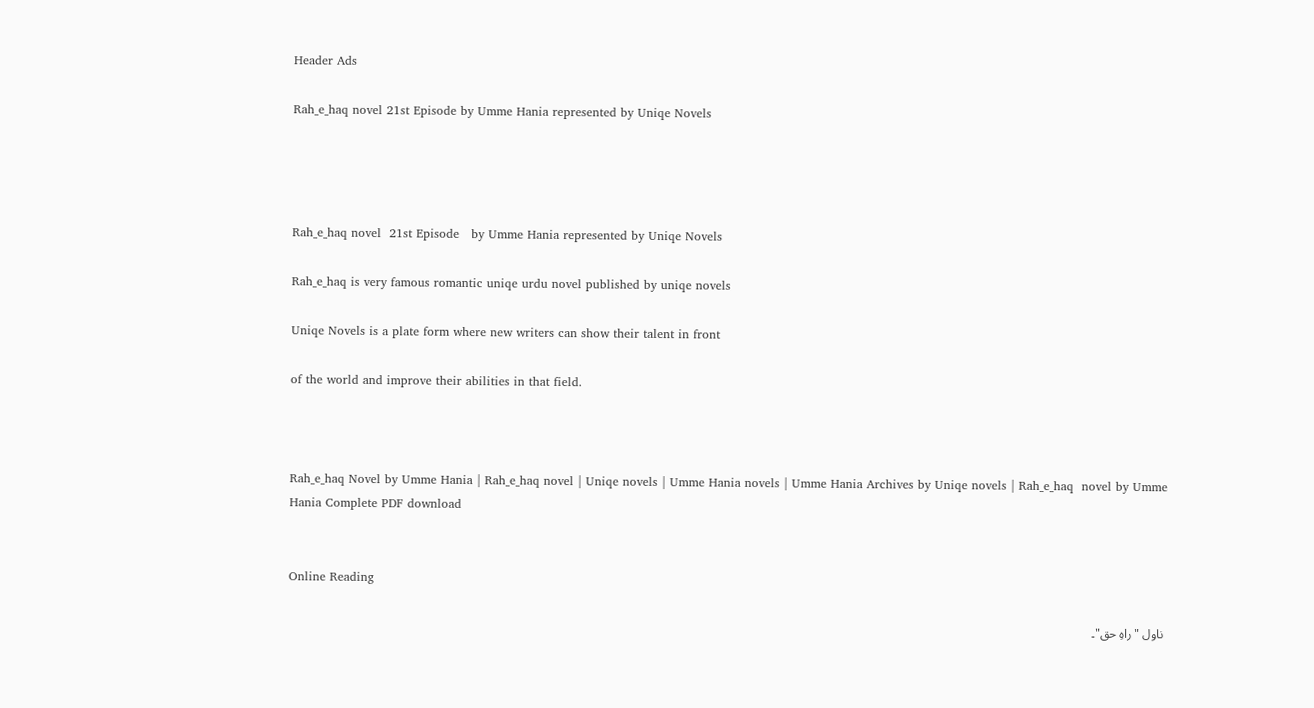Header Ads

Rah_e_haq novel 21st Episode by Umme Hania represented by Uniqe Novels




Rah_e_haq novel  21st Episode   by Umme Hania represented by Uniqe Novels

Rah_e_haq is very famous romantic uniqe urdu novel published by uniqe novels

Uniqe Novels is a plate form where new writers can show their talent in front

of the world and improve their abilities in that field.



Rah_e_haq Novel by Umme Hania | Rah_e_haq novel | Uniqe novels | Umme Hania novels | Umme Hania Archives by Uniqe novels | Rah_e_haq  novel by Umme Hania Complete PDF download


Online Reading

 ناول "راہِ حق"۔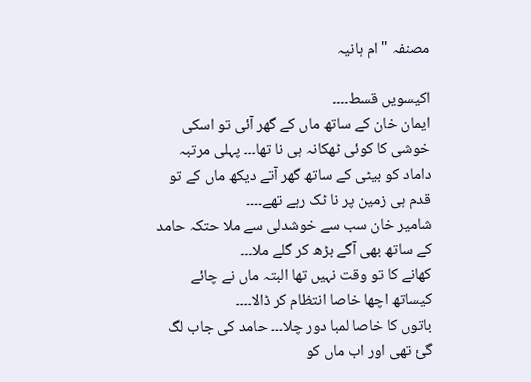مصنفہ "ام ہانیہ

اکیسویں قسط۔۔۔۔
ایمان خان کے ساتھ ماں کے گھر آئی تو اسکی خوشی کا کوئی ٹھکانہ ہی نا تھا۔۔۔ پہلی مرتبہ داماد کو بیٹی کے ساتھ گھر آتے دیکھ ماں کے تو قدم ہی زمین پر نا ٹک رہے تھے۔۔۔۔
شامیر خان سب سے خوشدلی سے ملا حتکہ حامد کے ساتھ بھی آگے بڑھ کر گلے ملا۔۔۔
کھانے کا تو وقت نہیں تھا البتہ ماں نے چائے کیساتھ اچھا خاصا انتظام کر ڈالا۔۔۔۔
باتوں کا خاصا لمبا دور چلا۔۔۔ حامد کی جاب لگ گئ تھی اور اب ماں کو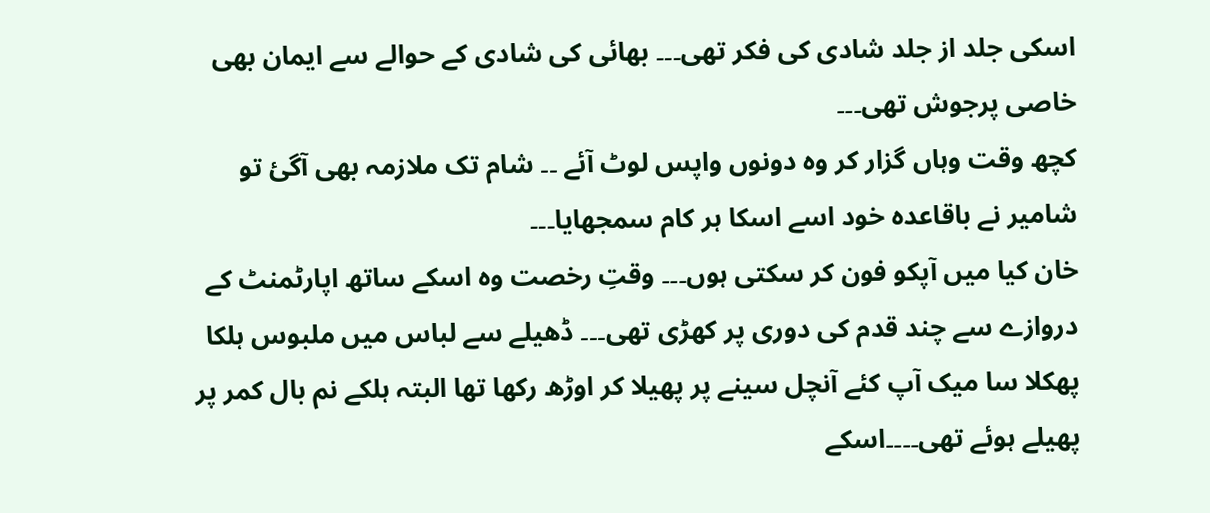اسکی جلد از جلد شادی کی فکر تھی۔۔۔ بھائی کی شادی کے حوالے سے ایمان بھی خاصی پرجوش تھی۔۔۔
کچھ وقت وہاں گزار کر وہ دونوں واپس لوٹ آئے ۔۔ شام تک ملازمہ بھی آگئ تو شامیر نے باقاعدہ خود اسے اسکا ہر کام سمجھایا۔۔۔
خان کیا میں آپکو فون کر سکتی ہوں۔۔۔ وقتِ رخصت وہ اسکے ساتھ اپارٹمنٹ کے دروازے سے چند قدم کی دوری پر کھڑی تھی۔۔۔ ڈھیلے سے لباس میں ملبوس ہلکا پھکلا سا میک آپ کئے آنچل سینے پر پھیلا کر اوڑھ رکھا تھا البتہ ہلکے نم بال کمر پر پھیلے ہوئے تھی۔۔۔۔اسکے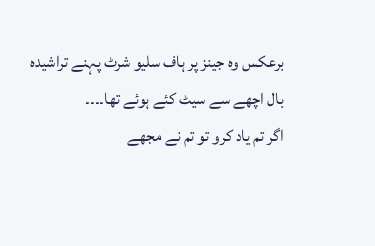برعکس وہ جینز پر ہاف سلیو شرٹ پہنے تراشیدہ بال اچھے سے سیٹ کئے ہوئے تھا۔۔۔۔
اگر تم یاد کرو تو تم نے مجھے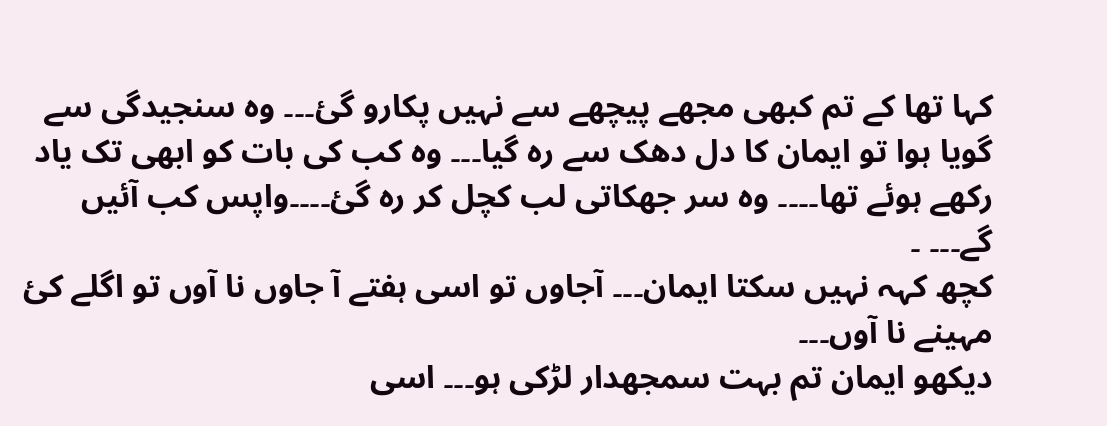کہا تھا کے تم کبھی مجھے پیچھے سے نہیں پکارو گئ۔۔۔ وہ سنجیدگی سے گویا ہوا تو ایمان کا دل دھک سے رہ گیا۔۔۔ وہ کب کی بات کو ابھی تک یاد رکھے ہوئے تھا۔۔۔۔ وہ سر جھکاتی لب کچل کر رہ گئ۔۔۔۔واپس کب آئیں گے۔۔۔ ۔
کچھ کہہ نہیں سکتا ایمان۔۔۔ آجاوں تو اسی ہفتے آ جاوں نا آوں تو اگلے کئ مہینے نا آوں۔۔۔
دیکھو ایمان تم بہت سمجھدار لڑکی ہو۔۔۔ اسی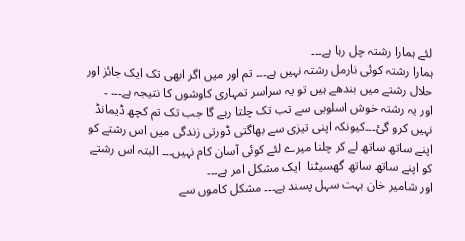لئے ہمارا رشتہ چل رہا ہے۔۔۔
ہمارا رشتہ کوئی نارمل رشتہ نہیں ہے۔۔۔ تم اور میں اگر ابھی تک ایک جائز اور حلال رشتے میں بندھے ہیں تو یہ سراسر تمہاری کاوشوں کا نتیجہ ہے۔۔۔ ۔
اور یہ رشتہ خوش اسلوبی سے تب تک چلتا رہے گا جب تک تم کچھ ڈیمانڈ نہیں کرو گئ۔۔۔کیونکہ اپنی تیزی سے بھاگتی ڈورتی زندگی میں اس رشتے کو اپنے ساتھ ساتھ لے کر چلنا میرے لئے کوئی آسان کام نہیں۔۔۔ البتہ اس رشتے کو اپنے ساتھ ساتھ گھسیٹنا  ایک مشکل امر ہے۔۔۔
اور شامیر خان بہت سہل پسند ہے۔۔۔ مشکل کاموں سے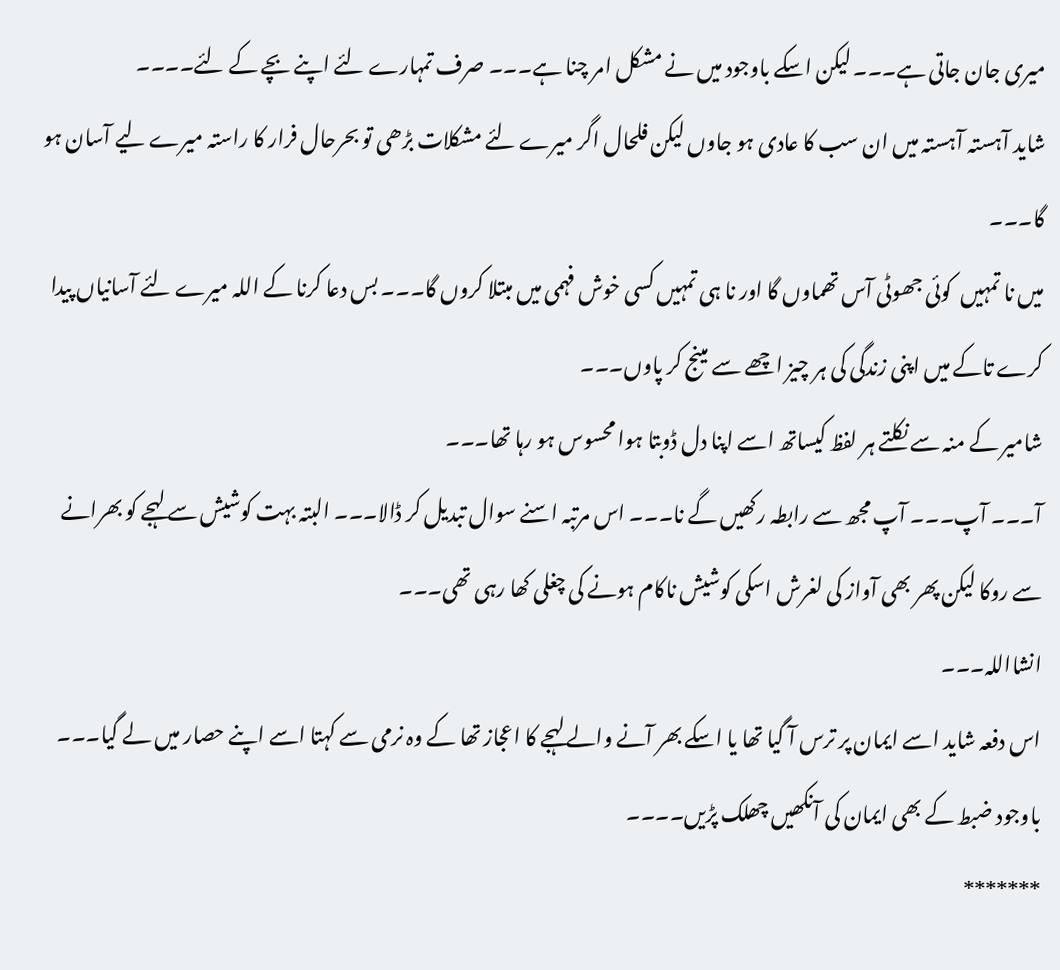میری جان جاتی ہے۔۔۔ لیکن اسکے باوجود میں نے مشکل امر چنا ہے۔۔۔ صرف تمہارے لئے اپنے بچے کے لئے۔۔۔۔
شاید آہستہ آہستہ میں ان سب کا عادی ہو جاوں لیکن فلحال اگر میرے لئے مشکلات بڑھی تو بحرحال فرار کا راستہ میرے لیے آسان ہو گا۔۔۔
میں نا تمہیں  کوئی جھوٹی آس تھماوں گا اور نا ہی تمہیں کسی خوش فہمی میں مبتلا کروں گا۔۔۔ بس دعا کرنا کے اللہ میرے لئے آسانیاں پیدا کرے تاکے میں اپنی زندگی کی ہر چیز اچھے سے مینج کر پاوں۔۔۔
شامیر کے منہ سے نکلتے ہر لفظ کیساتھ اسے اپنا دل ڈوبتا ہوا محسوس ہو رہا تھا۔۔۔
آ۔۔۔ آپ۔۔۔ آپ مجھ سے رابطہ رکھیں گے نا۔۔۔ اس مرتبہ اسنے سوال تبدیل کر ڈالا۔۔۔ البتہ بہت کوشیش سے لہجے کو بھرانے سے روکا لیکن پھر بھی آواز کی لغرش اسکی کوشیش ناکام ہونے کی چغلی کھا رہی تھی۔۔۔
انشااللہ۔۔۔
اس دفعہ شاید اسے ایمان پر ترس آ گیا تھا یا اسکے بھر آنے والے لہجے کا اعجاز تھا کے وہ نرمی سے کہتا اسے اپنے حصار میں لے گیا۔۔۔
باوجود ضبط کے بھی ایمان کی آنکھیں چھلک پڑیں۔۔۔۔
*******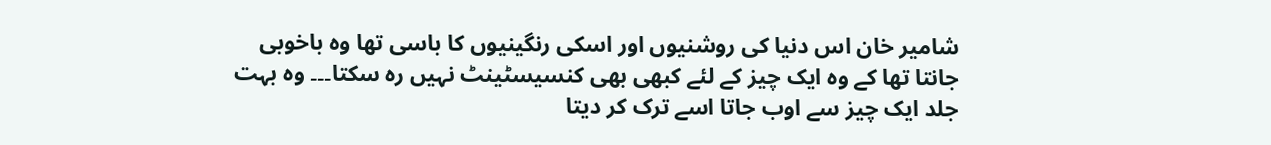شامیر خان اس دنیا کی روشنیوں اور اسکی رنگینیوں کا باسی تھا وہ باخوبی جانتا تھا کے وہ ایک چیز کے لئے کبھی بھی کنسیسٹینٹ نہیں رہ سکتا۔۔۔ وہ بہت جلد ایک چیز سے اوب جاتا اسے ترک کر دیتا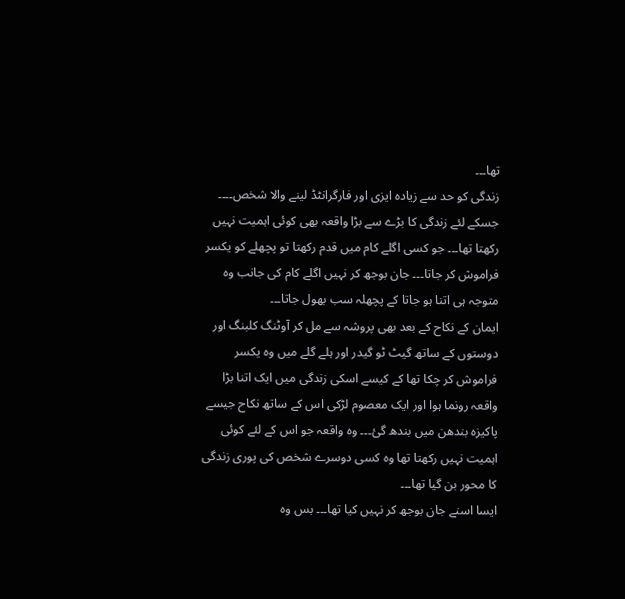تھا۔۔۔
زندگی کو حد سے زیادہ ایزی اور فارگرانٹڈ لینے والا شخص۔۔۔۔ جسکے لئے زندگی کا بڑے سے بڑا واقعہ بھی کوئی اہمیت نہیں رکھتا تھا۔۔۔ جو کسی اگلے کام میں قدم رکھتا تو پچھلے کو یکسر فراموش کر جاتا۔۔۔ جان بوجھ کر نہیں اگلے کام کی جانب وہ متوجہ ہی اتنا ہو جاتا کے پچھلہ سب بھول جاتا۔۔۔
ایمان کے نکاح کے بعد بھی پروشہ سے مل کر آوٹنگ کلبنگ اور دوستوں کے ساتھ گیٹ ٹو گیدر اور ہلے گلے میں وہ یکسر فراموش کر چکا تھا کے کیسے اسکی زندگی میں ایک اتنا بڑا واقعہ رونما ہوا اور ایک معصوم لڑکی اس کے ساتھ نکاح جیسے پاکیزہ بندھن میں بندھ گئ۔۔۔ وہ واقعہ جو اس کے لئے کوئی اہمیت نہیں رکھتا تھا وہ کسی دوسرے شخص کی پوری زندگی کا محور بن گیا تھا۔۔۔
ایسا اسنے جان بوجھ کر نہیں کیا تھا۔۔۔ بس وہ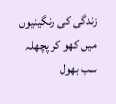زندگی کی رنگینیوں میں کھو کر پچھلہ سب بھول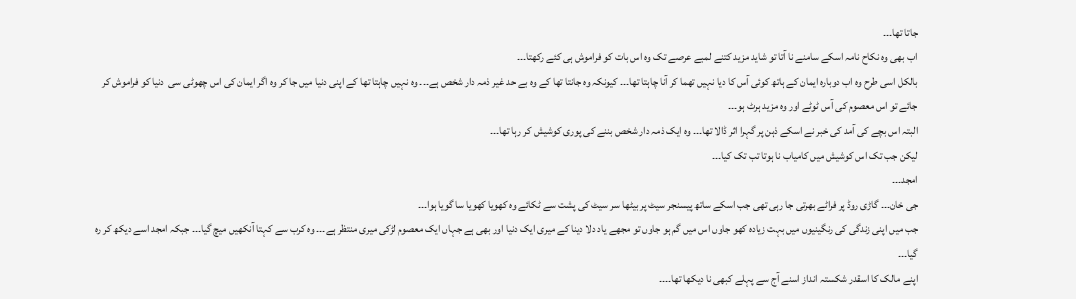جاتا تھا۔۔۔
اب بھی وہ نکاح نامہ اسکے سامنے نا آتا تو شاید مزید کتنے لمبے عرصے تک وہ اس بات کو فراموش ہی کئے رکھتا۔۔۔
بالکل اسی طرح وہ اب دوبارہ ایمان کے ہاتھ کوئی آس کا دیا نہیں تھما کر آنا چاہتا تھا۔۔۔ کیونکہ وہ جانتا تھا کے وہ بے حد غیر ذمہ دار شخص ہے۔۔۔ وہ نہیں چاہتا تھا کے اپنی دنیا میں جا کر وہ اگر ایمان کی اس چھوٹی سی  دنیا کو فراموش کر جائے تو اس معصوم کی آس ٹوٹے اور وہ مزید ہرٹ ہو۔۔۔
البتہ اس بچے کی آمد کی خبر نے اسکے ذہن پر گہرا اثر ڈالا تھا۔۔۔ وہ ایک ذمہ دار شخص بننے کی پوری کوشیش کر رہا تھا۔۔۔
لیکن جب تک اس کوشیش میں کامیاب نا ہوتا تب تک کیا۔۔۔
امجد۔۔۔
جی خان۔۔۔ گاڑی روڈ پر فراٹے بھرتی جا رہی تھی جب اسکے ساتھ پیسنجر سیٹ پر بیٹھا سر سیٹ کی پشت سے ٹکائے وہ کھویا کھویا سا گویا ہوا۔۔۔
جب میں اپنی زندگی کی رنگینیوں میں بہت زیادہ کھو جاوں اس میں گم ہو جاوں تو مجھے یاد دلا دینا کے میری ایک دنیا اور بھی ہے جہاں ایک معصوم لڑکی میری منتظر ہے۔۔۔ وہ کرب سے کہتا آنکھیں میچ گیا۔۔۔ جبکہ امجد اسے دیکھ کر رہ گیا۔۔۔
اپنے مالک کا اسقدر شکستہ انداز اسنے آج سے پہلے کبھی نا دیکھا تھا۔۔۔۔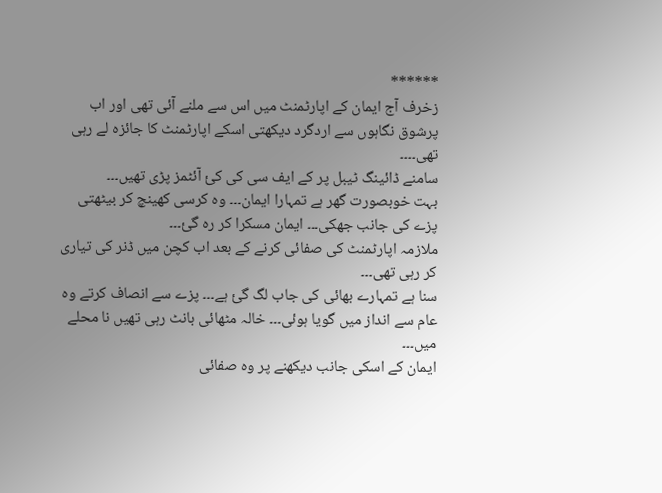******
زخرف آج ایمان کے اپارٹمنٹ میں اس سے ملنے آئی تھی اور اب پرشوق نگاہوں سے اردگرد دیکھتی اسکے اپارٹمنٹ کا جائزہ لے رہی تھی۔۔۔۔
سامنے ڈائینگ ٹیبل پر کے ایف سی کی کئ آئٹمز پڑی تھیں۔۔۔
بہت خوبصورت گھر ہے تمہارا ایمان۔۔۔ وہ کرسی کھینچ کر بیٹھتی پزے کی جانب جھکی۔۔۔ ایمان مسکرا کر رہ گئ۔۔۔
ملازمہ اپارٹمنٹ کی صفائی کرنے کے بعد اب کچن میں ڈنر کی تیاری کر رہی تھی۔۔۔
سنا ہے تمہارے بھائی کی جاب لگ گئ ہے۔۔۔ پزے سے انصاف کرتے وہ عام سے انداز میں گویا ہوئی۔۔۔ خالہ مٹھائی بانٹ رہی تھیں نا محلے میں۔۔۔
ایمان کے اسکی جانب دیکھنے پر وہ صفائی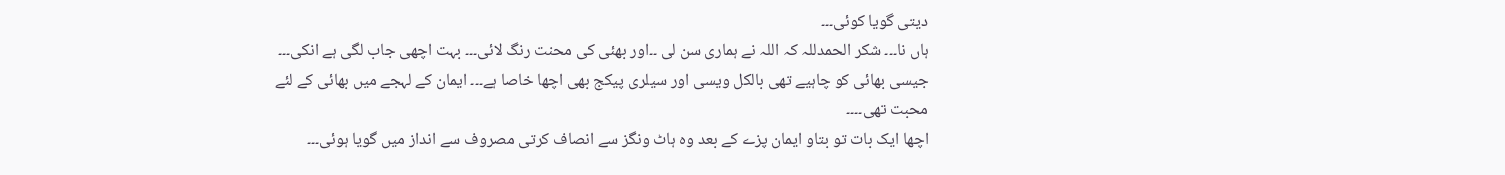دیتی گویا کوئی۔۔۔
ہاں نا۔۔۔ شکر الحمدللہ کہ اللہ نے ہماری سن لی ۔۔اور بھئی کی محنت رنگ لائی۔۔۔ بہت اچھی جاب لگی ہے انکی۔۔۔ جیسی بھائی کو چاہیے تھی بالکل ویسی اور سیلری پیکج بھی اچھا خاصا ہے۔۔۔ ایمان کے لہجے میں بھائی کے لئے محبت تھی۔۔۔۔
اچھا ایک بات تو بتاو ایمان پزے کے بعد وہ ہاٹ ونگز سے انصاف کرتی مصروف سے انداز میں گویا ہوئی۔۔۔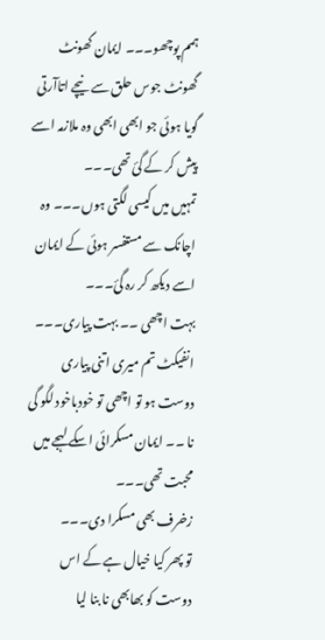ہمم پوچھو۔۔۔ ایمان گھونٹ گھونٹ جوس حلق سے نیچے اتاآرتی گویا ہوئی جو ابھی ابھی وہ ملازمہ اسے پیش کر کے گئ تھی۔۔۔
تمہیں میں کیسی لگتی ہوں۔۔۔ وہ اچانک سے مستفسر ہوئی کے ایمان اسے دیکھ کر رہ گئ۔۔۔
بہت اچھی ۔۔ بہت پیاری۔۔۔ انفیکٹ تم میری اتنی پیاری دوست ہو تو اچھی تو خودباخود لگو گی نا ۔۔ ایمان مسکرائی اسکے لہجے میں محبت تھی۔۔۔
زخرف بھی مسکرا دی۔۔۔
تو پھر کیا خیال ہے کے اس دوست کو بھابھی نا بنا لیا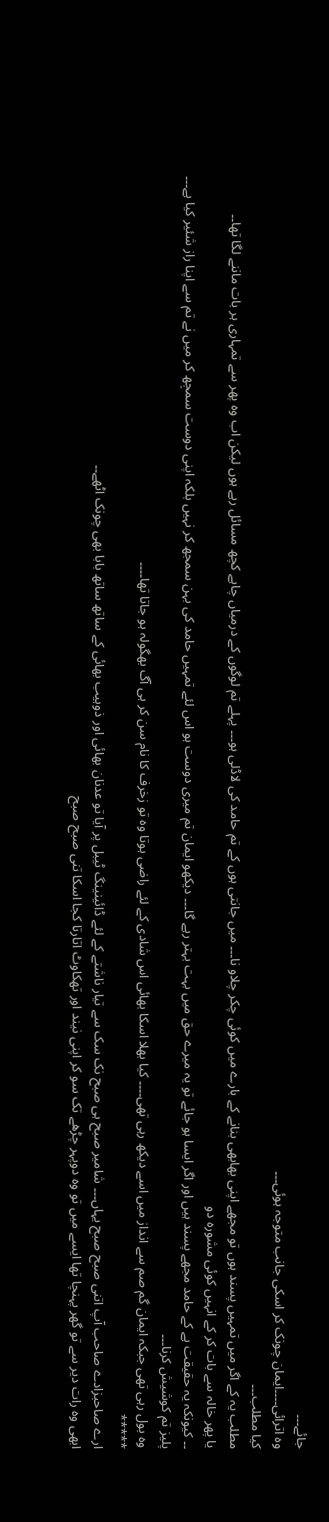جائے۔۔۔
وہ اترائی۔۔۔۔ایمان چونک کر اسکی جانب متوجہ ہوئی۔۔۔
کیا مطلب۔۔۔
مطلب یہ کے اگر میں تمہیں پسند ہوں تو مجھے اپنی بھابھی بنانے کے بارے میں کوئی چکر چلاو نا۔۔۔ میں جانتی ہوں کے تم حامد کی لاڈلی ہو۔۔۔ پہلے تم لوگوں کے درمیاں چاہے کچھ مسائل رہے ہوں لیکن اب وہ پھر سے تمہاری ہر بات ماننے لگا تھا۔۔
یا پھر خالہ سے بات کر کے انہیں کوئی مشورہ دو
۔۔ کیونکہ یہ حقیقت ہے کے حامد مجھے پسند ہیں اور اگر ایسا ہو جائے تو یہ میرے حق میں بہت بہتر رہے گا۔۔۔ دیکھو ایمان تم میری دوست ہو اس لئے تمہیں حامد کی بہن سمجھ کر نہیں بلکہ اپنی دوست سمجِھ کر میں نے تم سے اپنا راز شئیر کیا ہے۔۔۔
پلیز تم کوشیش کرنا۔۔۔
وہ بول رہی تھی جبکہ ایمان گم صم سے انداز میں اسے دیکھ رہی تھی۔۔۔۔ کیا بھلا اسکا بھائی اس شادی کے لئے راضی ہوتا وہ تو زخرف کا نام سن کر ہی آگ بھگولہ ہو جاتا تھا۔۔۔۔
*****
ارے صاحبزادے صاحب آپ اتنی صبح صبح یہاں۔۔۔ شامیر صبح ہی صبح نک سک سے تیار ناشتے کے لئے ڈائینینگ ٹیبل پر آیا تو عدنان بھائی اور ذوہیب بھائی کے ساتھ ساتھ بابا بھی چونک اٹھے۔۔
ابھی وہ رات دیر سے تو گھر پہنچا تھا ایسے میں تو وہ دوپہر چڑھے تک سو کر اپنی نیند اور تھکاوٹ اتارتا کجا اسکا تنی صبح صبح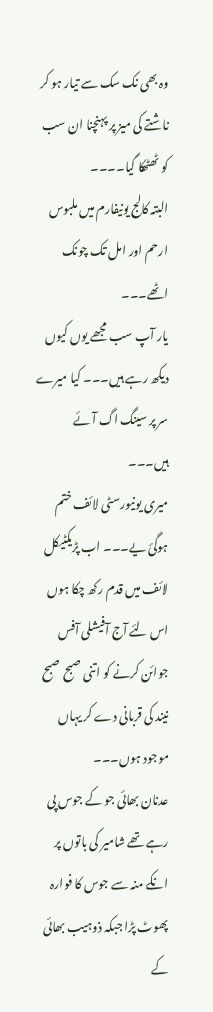وہ بھی نک سک سے تیار ہو کر ناشتے کی میز پر پہنچنا ان سب کو ٹھٹھکا گیا۔۔۔۔
البتہ کالج یونیفارم میں ملبوس ارحم اور امل تک چونک اٹھے۔۔۔
یار آپ سب مجھے یوں کیوں دیکھ رہے ہیں۔۔۔ کیا میرے سر پر سینگ اگ آئے ہیں۔۔۔
میری یونیورسٹی لائف ختم ہوگئ یے۔۔۔ اب پڑیکٹیکل لائف میں قدم رکھ چکا ہوں اس لئے آج آفیشلی آفس جوائن کرنے کو اتنی صبح صبح نیند کی قربانی دے کر یہاں موجود ہوں۔۔۔
عدنان بھائی جو کے جوس پی رہے تھے شامیر کی باتوں پر انکے منہ سے جوس کا فوارہ پھوٹ پڑا جبکہ ذوہیب بھائی کے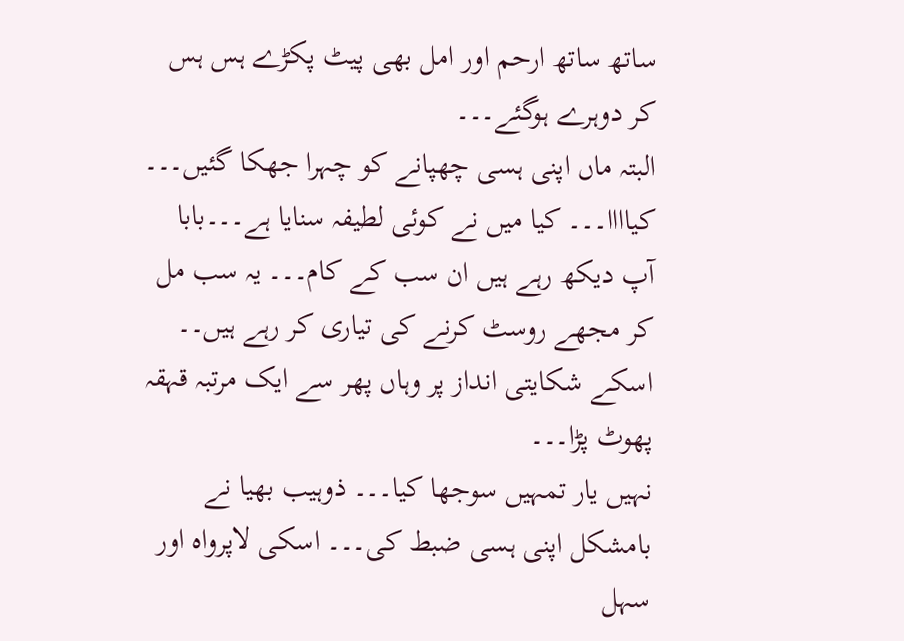ساتھ ساتھ ارحم اور امل بھی پیٹ پکڑے ہس ہس کر دوہرے ہوگئے۔۔۔
البتہ ماں اپنی ہسی چھپانے کو چہرا جھکا گئیں۔۔۔
کیاااا۔۔۔ کیا میں نے کوئی لطیفہ سنایا ہے۔۔۔بابا آپ دیکھ رہے ہیں ان سب کے کام۔۔۔ یہ سب مل کر مجھے روسٹ کرنے کی تیاری کر رہے ہیں۔۔ اسکے شکایتی انداز پر وہاں پھر سے ایک مرتبہ قہقہ پھوٹ پڑا۔۔۔
نہیں یار تمہیں سوجھا کیا۔۔۔ ذوہیب بھیا نے بامشکل اپنی ہسی ضبط کی۔۔۔ اسکی لاپرواہ اور سہل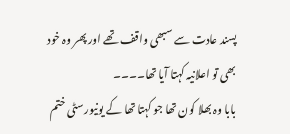پسند عادت سے سبھی واقف تھے اور پھر وہ خود بھی تو اعلانیہ کہتا آیا تھا۔۔۔۔
بابا وہ بھلا کون تھا جو کہتا تھا کے یونیورسٹی ختم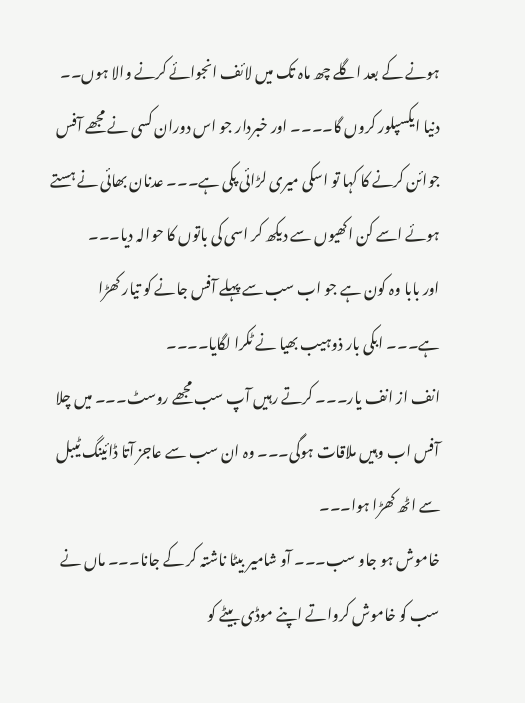ہونے کے بعد اگلے چھ ماہ تک میں لائف انجوائے کرنے والا ہوں۔۔ دنیا ایکسپلور کروں گا۔۔۔۔ اور خبردار جو اس دوران کسی نے مجھے آفس جوائن کرنے کا کہا تو اسکی میری لڑائی پکی ہے۔۔۔ عدنان بھائی نے ہستے ہوئے اسے کن اکھیوں سے دیکھ کر اسی کی باتوں کا حوالہ دیا۔۔۔
اور بابا وہ کون ہے جو اب سب سے پہلے آفس جانے کو تیار کھڑا ہے۔۔۔ ابکی بار ذوہیب بھیا نے ٹکرا لگایا۔۔۔۔
انف از انف یار۔۔۔ کرتے رہیں آپ سب مجھے روسٹ۔۔۔ میں چلا آفس اب وہیں ملاقات ہوگی۔۔۔ وہ ان سب سے عاجز آتا ڈائینگ ٹیبل سے اٹھ کھڑا ہوا۔۔۔
خاموش ہو جاو سب۔۔۔ آو شامیر بیٹا ناشتہ کر کے جانا۔۔۔ ماں نے سب کو خاموش کرواتے اپنے موڈی بیٹے کو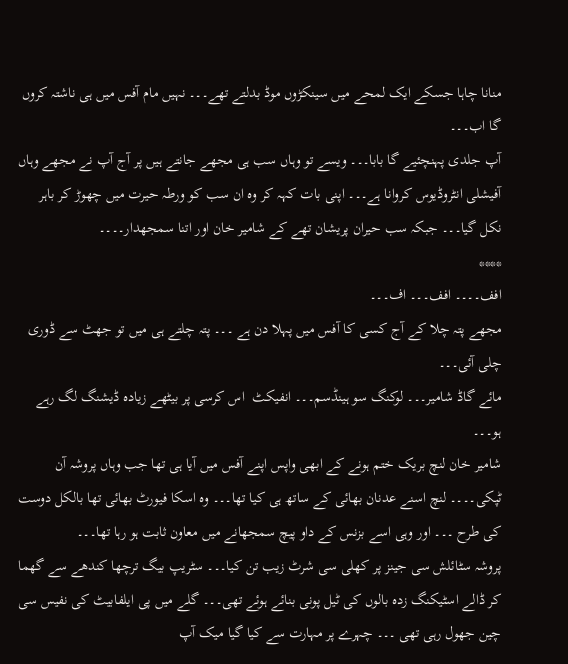منانا چاہا جسکے ایک لمحے میں سینکڑوں موڈ بدلتے تھے۔۔۔ نہیں مام آفس میں ہی ناشتہ کروں گا اب۔۔۔
آپ جلدی پہنچئیے گا بابا۔۔۔ ویسے تو وہاں سب ہی مجھے جانتے ہیں پر آج آپ نے مجھے وہاں آفیشلی انٹروڈیوس کروانا ہے۔۔۔ اپنی بات کہہ کر وہ ان سب کو ورطہ حیرت میں چھوڑ کر باہر نکل گیا۔۔۔ جبکہ سب حیران پریشان تھے کے شامیر خان اور اتنا سمجھدار۔۔۔۔
****
افف۔۔۔۔ افف۔۔۔ اف۔۔۔
مجھے پتہ چلا کے آج کسی کا آفس میں پہلا دن ہے ۔۔۔ پتہ چلتے ہی میں تو جھٹ سے ڈوری چلی آئی۔۔۔
مائے گاڈ شامیر۔۔۔ لوکنگ سو ہینڈسم۔۔۔ انفیکٹ  اس کرسی پر بیٹھے زیادہ ڈیشنگ لگ رہے ہو۔۔۔
شامیر خان لنچ بریک ختم ہونے کے ابھی واپس اپنے آفس میں آیا ہی تھا جب وہاں پروشہ آن ٹپکی۔۔۔۔ لنچ اسنے عدنان بھائی کے ساتھ ہی کیا تھا۔۔۔ وہ اسکا فیورٹ بھائی تھا بالکل دوست کی طرح ۔۔۔ اور وہی اسے بزنس کے داو پیچ سمجھانے میں معاون ثابت ہو رہا تھا۔۔۔
پروشہ سٹائلش سی جینز پر کھلی سی شرٹ زیب تن کیا۔۔۔ سٹریپ بیگ ترچھا کندھے سے گھما کر ڈالے اسٹیکنگ زدہ بالوں کی ٹیل پونی بنائے ہوئے تھی۔۔۔ گلے میں پی ایلفابیٹ کی نفیس سی چین جھول رہی تھی ۔۔۔ چہرے پر مہارت سے کیا گیا میک آپ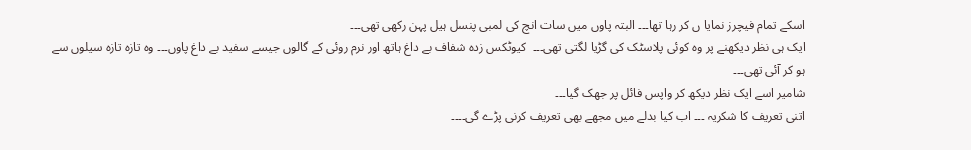اسکے تمام فیچرز نمایا ں کر رہا تھا۔۔۔ البتہ پاوں میں سات انچ کی لمبی پنسل ہیل پہن رکھی تھی۔۔۔
ایک ہی نظر دیکھنے پر وہ کوئی پلاسٹک کی گڑیا لگتی تھی۔۔۔  کیوٹکس زدہ شفاف بے داغ ہاتھ اور نرم روئی کے گالوں جیسے سفید بے داغ پاوں۔۔۔ وہ تازہ تازہ سیلوں سے ہو کر آئی تھی۔۔۔
شامیر اسے ایک نظر دیکھ کر واپس فائل پر جھک گیا۔۔۔
اتنی تعریف کا شکریہ ۔۔۔ اب کیا بدلے میں مجھے بھی تعریف کرنی پڑے گی۔۔۔۔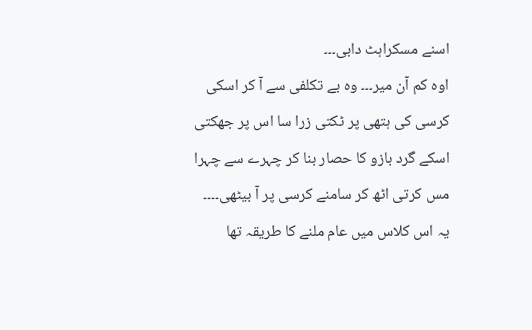اسنے مسکراہٹ دابی۔۔۔
اوہ کم آن میر۔۔۔ وہ بے تکلفی سے آ کر اسکی کرسی کی ہتھی پر ٹکتی زرا سا اس پر جھکتی اسکے گرد بازو کا حصار بنا کر چہرے سے چہرا مس کرتی اٹھ کر سامنے کرسی پر آ بیٹھی۔۔۔۔  یہ اس کلاس میں عام ملنے کا طریقہ تھا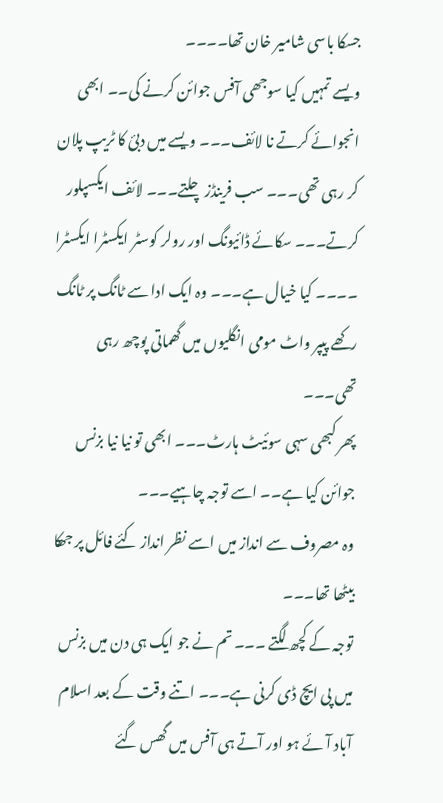جسکا باسی شامیر خان تھا۔۔۔۔
ویسے تمہیں کیا سوجھی آفس جوائن کرنے کی۔۔ ابھی انجوائے کرتے نا لائف۔۔۔ ویسے میں دبئ کا ٹریپ پلان کر رہی تھی۔۔۔ سب فرینڈز چلتے۔۔۔ لائف ایکسپلور کرتے۔۔۔ سکائے ڈائیونگ اور رولر کوسٹر ایکسٹرا ایکسٹرا ۔۔۔۔ کیا خیال ہے۔۔۔ وہ ایک ادا سے ٹانگ پر ٹانگ رکھے پیپر واٹ مومی انگلیوں میں گھماتی پوچھ رہی تھی۔۔۔
پھر کبھی سہی سوئیٹ ہارٹ۔۔۔ ابھی تو نیا نیا بزنس جوائن کیا ہے۔۔ اسے توجہ چاہیے۔۔۔
وہ مصروف سے انداز میں اسے نظر انداز کئے فائل پر جھکا بیٹھا تھا۔۔۔
توجہ کے کچھ لگتے ۔۔۔ تم نے جو ایک ہی دن میں بزنس میں پی ایچ ڈی کرنی ہے۔۔۔ اتنے وقت کے بعد اسلام آباد آئے ہو اور آتے ہی آفس میں گھس گئے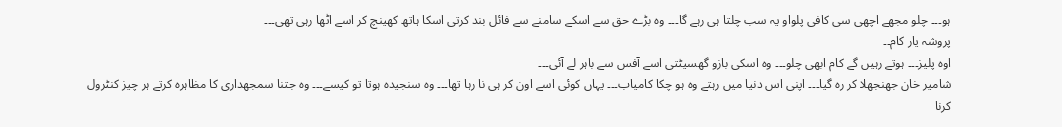ہو۔۔۔ چلو مجھے اچھی سی کافی پلواو یہ سب چلتا ہی رہے گا۔۔۔ وہ بڑے حق سے اسکے سامنے سے فائل بند کرتی اسکا ہاتھ کھینچ کر اسے اٹھا رہی تھی۔۔۔
پروشہ یار کام۔۔
اوہ پلیز۔۔۔ ہوتے رہیں گے کام ابھی چلو۔۔۔ وہ اسکی بازو گھسیٹتی اسے آفس سے باہر لے آئی۔۔۔
شامیر خان جھنجھلا کر رہ گیا۔۔۔ اپنی اس دنیا میں رہتے وہ ہو چکا کامیاب۔۔۔ یہاں کوئی اسے اون کر ہی نا رہا تھا۔۔۔ وہ سنجیدہ ہوتا تو کیسے۔۔۔ وہ جتنا سمجھداری کا مظاہرہ کرتے ہر چیز کنٹرول کرنا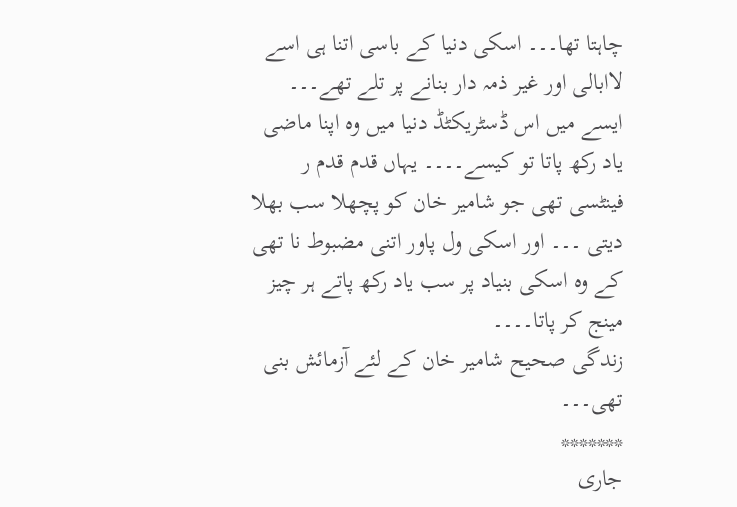چاہتا تھا۔۔۔ اسکی دنیا کے باسی اتنا ہی اسے لاابالی اور غیر ذمہ دار بنانے پر تلے تھے۔۔۔ ایسے میں اس ڈسٹریکٹڈ دنیا میں وہ اپنا ماضی یاد رکھ پاتا تو کیسے۔۔۔۔ یہاں قدم قدم ر فینٹسی تھی جو شامیر خان کو پچھلا سب بھلا دیتی ۔۔۔ اور اسکی ول پاور اتنی مضبوط نا تھی کے وہ اسکی بنیاد پر سب یاد رکھ پاتے ہر چیز مینج کر پاتا۔۔۔۔
زندگی صحیح شامیر خان کے لئے آزمائش بنی تھی۔۔۔
*******
جاری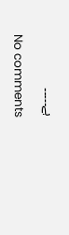ہے۔۔۔۔۔

No comments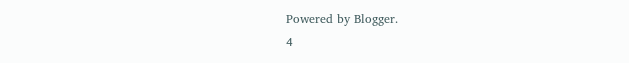Powered by Blogger.
4